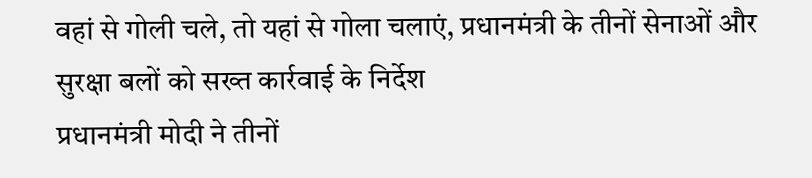वहां से गोली चले, तो यहां से गोला चलाएं, प्रधानमंत्री के तीनों सेनाओं और सुरक्षा बलों को सख्त कार्रवाई के निर्देश
प्रधानमंत्री मोदी ने तीनों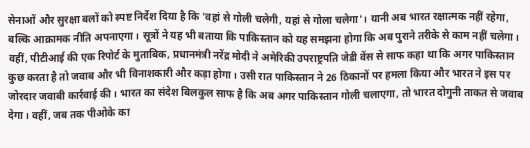सेनाओं और सुरक्षा बलों को स्पष्ट निर्देश दिया है कि 'वहां से गोली चलेगी, यहां से गोला चलेगा'। यानी अब भारत रक्षात्मक नहीं रहेगा, बल्कि आक्रामक नीति अपनाएगा। सूत्रों ने यह भी बताया कि पाकिस्तान को यह समझना होगा कि अब पुराने तरीके से काम नहीं चलेगा। वहीं, पीटीआई की एक रिपोर्ट के मुताबिक, प्रधानमंत्री नरेंद्र मोदी ने अमेरिकी उपराष्ट्रपति जेडी वेंस से साफ कहा था कि अगर पाकिस्तान कुछ करता है तो जवाब और भी विनाशकारी और कड़ा होगा। उसी रात पाकिस्तान ने 26 ठिकानों पर हमला किया और भारत ने इस पर जोरदार जवाबी कार्रवाई की। भारत का संदेश बिलकुल साफ है कि अब अगर पाकिस्तान गोली चलाएगा, तो भारत दोगुनी ताकत से जवाब देगा। वहीं, जब तक पीओके का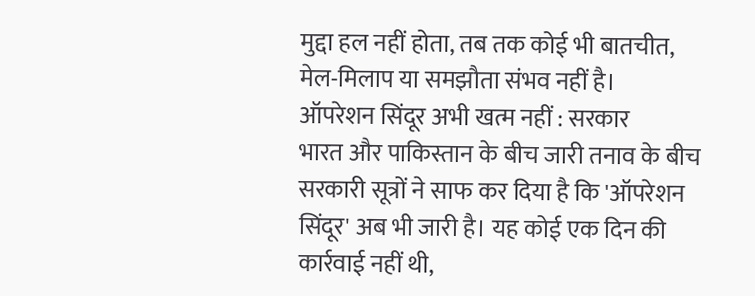मुद्दा हल नहीं होता, तब तक कोई भी बातचीत, मेल-मिलाप या समझौता संभव नहीं है।
ऑपरेशन सिंदूर अभी खत्म नहीं : सरकार
भारत और पाकिस्तान के बीच जारी तनाव के बीच सरकारी सूत्रों ने साफ कर दिया है कि 'ऑपरेशन सिंदूर' अब भी जारी है। यह कोई एक दिन की कार्रवाई नहीं थी,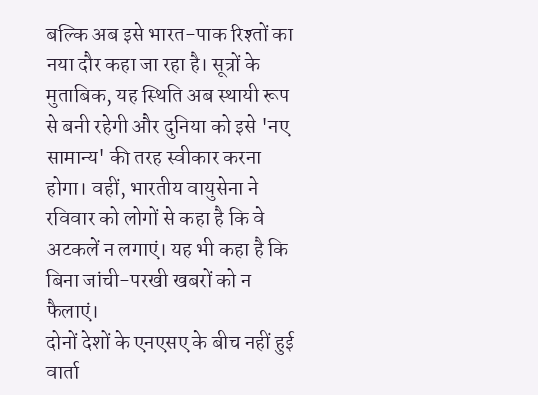बल्कि अब इसे भारत-पाक रिश्तों का नया दौर कहा जा रहा है। सूत्रों के मुताबिक, यह स्थिति अब स्थायी रूप से बनी रहेगी और दुनिया को इसे 'नए सामान्य' की तरह स्वीकार करना होगा। वहीं, भारतीय वायुसेना ने रविवार को लोगों से कहा है कि वे अटकलें न लगाएं। यह भी कहा है कि बिना जांची-परखी खबरों को न फैलाएं।
दोनों देशों के एनएसए के बीच नहीं हुई वार्ता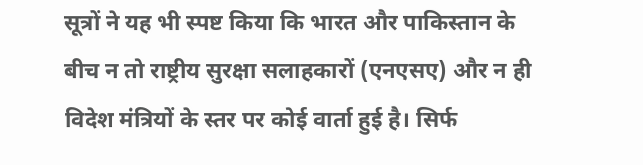सूत्रों ने यह भी स्पष्ट किया कि भारत और पाकिस्तान के बीच न तो राष्ट्रीय सुरक्षा सलाहकारों (एनएसए) और न ही विदेश मंत्रियों के स्तर पर कोई वार्ता हुई है। सिर्फ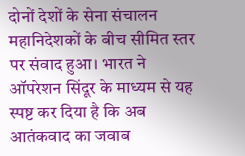दोनों देशों के सेना संचालन महानिदेशकों के बीच सीमित स्तर पर संवाद हुआ। भारत ने ऑपरेशन सिंदूर के माध्यम से यह स्पष्ट कर दिया है कि अब आतंकवाद का जवाब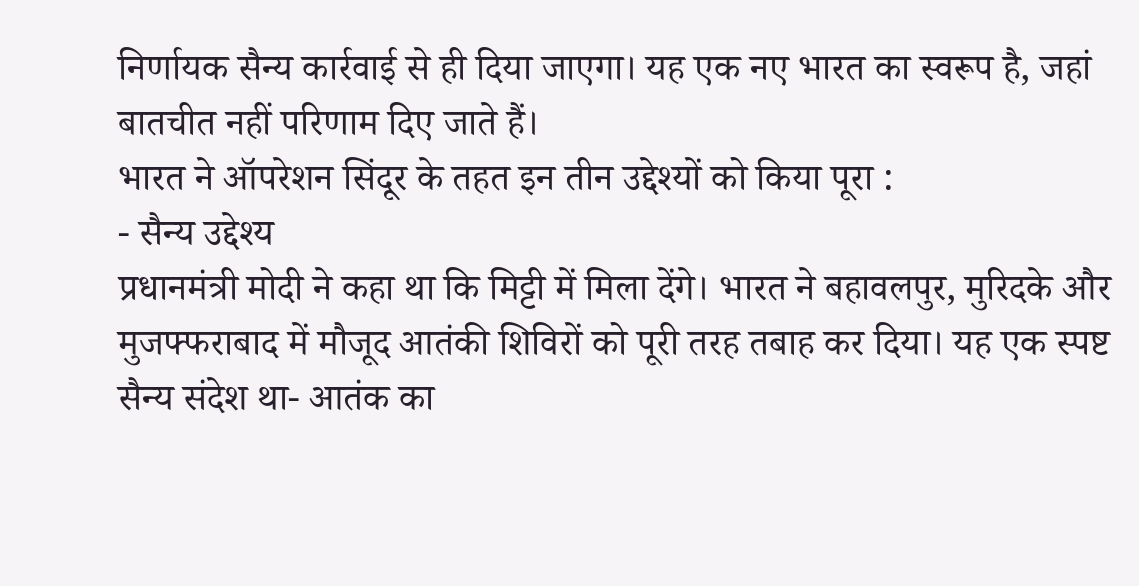निर्णायक सैन्य कार्रवाई से ही दिया जाएगा। यह एक नए भारत का स्वरूप है, जहां बातचीत नहीं परिणाम दिए जाते हैं।
भारत ने ऑपरेशन सिंदूर के तहत इन तीन उद्देश्यों को किया पूरा :
- सैन्य उद्देश्य
प्रधानमंत्री मोदी ने कहा था कि मिट्टी में मिला देंगे। भारत ने बहावलपुर, मुरिदके और मुजफ्फराबाद में मौजूद आतंकी शिविरों को पूरी तरह तबाह कर दिया। यह एक स्पष्ट सैन्य संदेश था- आतंक का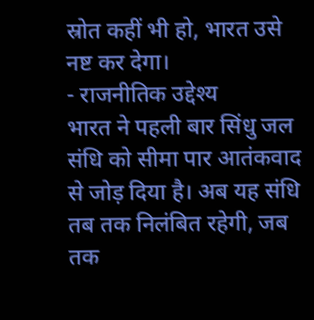स्रोत कहीं भी हो, भारत उसे नष्ट कर देगा।
- राजनीतिक उद्देश्य
भारत ने पहली बार सिंधु जल संधि को सीमा पार आतंकवाद से जोड़ दिया है। अब यह संधि तब तक निलंबित रहेगी, जब तक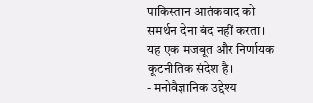पाकिस्तान आतंकवाद को समर्थन देना बंद नहीं करता। यह एक मजबूत और निर्णायक कूटनीतिक संदेश है।
- मनोवैज्ञानिक उद्देश्य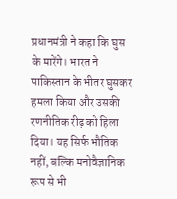प्रधानमंत्री ने कहा कि घुस के मारेंगे। भारत ने पाकिस्तान के भीतर घुसकर हमला किया और उसकी रणनीतिक रीढ़ को हिला दिया। यह सिर्फ भौतिक नहीं, बल्कि मनोवैज्ञानिक रूप से भी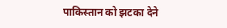पाकिस्तान को झटका देने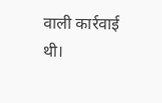वाली कार्रवाई थी।